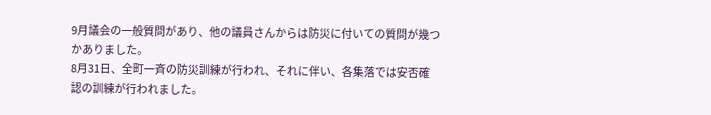9月議会の一般質問があり、他の議員さんからは防災に付いての質問が幾つかありました。
8月31日、全町一斉の防災訓練が行われ、それに伴い、各集落では安否確認の訓練が行われました。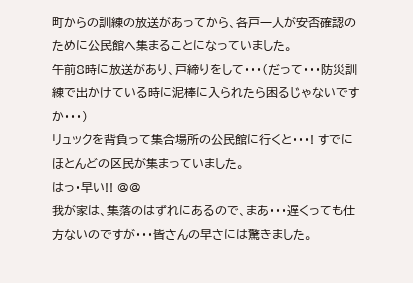町からの訓練の放送があってから、各戸一人が安否確認のために公民館へ集まることになっていました。
午前8時に放送があり、戸締りをして・・・(だって・・・防災訓練で出かけている時に泥棒に入られたら困るじゃないですか・・・)
リュックを背負って集合場所の公民館に行くと・・・! すでにほとんどの区民が集まっていました。
はっ・早い!! @@
我が家は、集落のはずれにあるので、まあ・・・遅くっても仕方ないのですが・・・皆さんの早さには驚きました。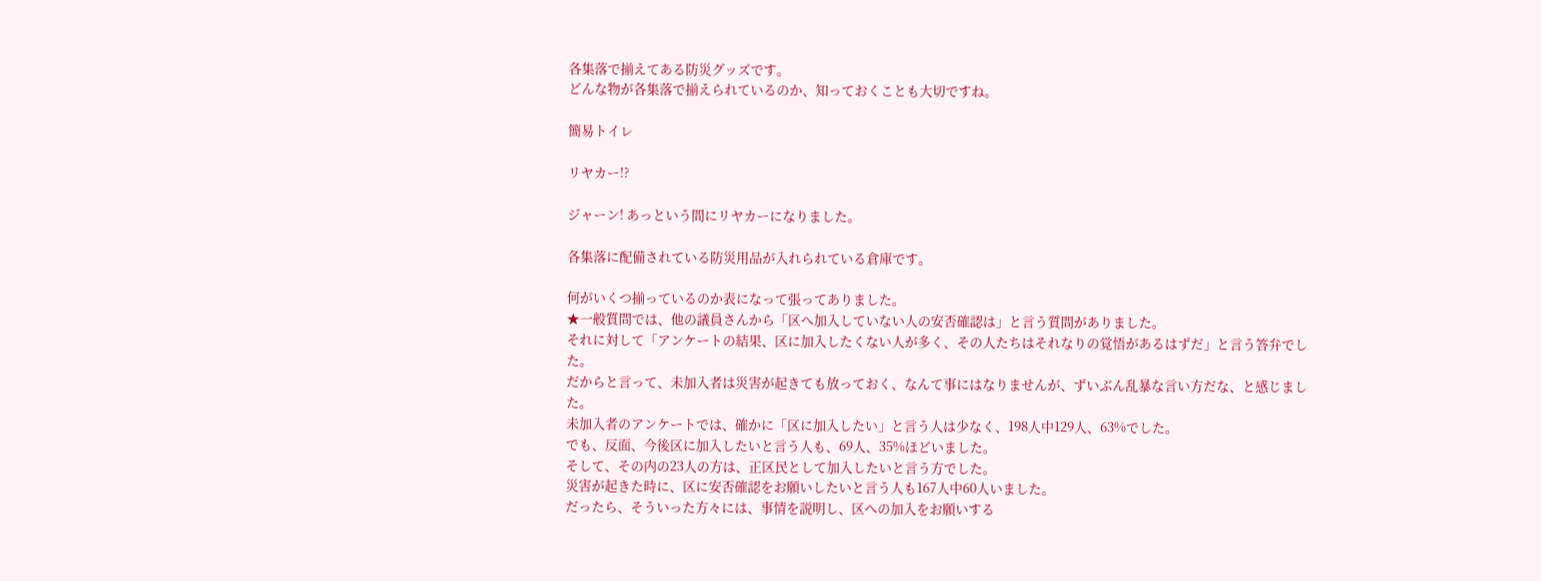各集落で揃えてある防災グッズです。
どんな物が各集落で揃えられているのか、知っておくことも大切ですね。

簡易トイレ

リヤカー!?

ジャーン! あっという間にリヤカーになりました。

各集落に配備されている防災用品が入れられている倉庫です。

何がいくつ揃っているのか表になって張ってありました。
★一般質問では、他の議員さんから「区へ加入していない人の安否確認は」と言う質問がありました。
それに対して「アンケートの結果、区に加入したくない人が多く、その人たちはそれなりの覚悟があるはずだ」と言う答弁でした。
だからと言って、未加入者は災害が起きても放っておく、なんて事にはなりませんが、ずいぶん乱暴な言い方だな、と感じました。
未加入者のアンケートでは、確かに「区に加入したい」と言う人は少なく、198人中129人、63%でした。
でも、反面、今後区に加入したいと言う人も、69人、35%ほどいました。
そして、その内の23人の方は、正区民として加入したいと言う方でした。
災害が起きた時に、区に安否確認をお願いしたいと言う人も167人中60人いました。
だったら、そういった方々には、事情を説明し、区への加入をお願いする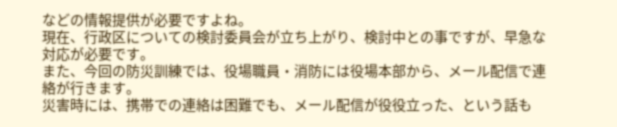などの情報提供が必要ですよね。
現在、行政区についての検討委員会が立ち上がり、検討中との事ですが、早急な対応が必要です。
また、今回の防災訓練では、役場職員・消防には役場本部から、メール配信で連絡が行きます。
災害時には、携帯での連絡は困難でも、メール配信が役役立った、という話も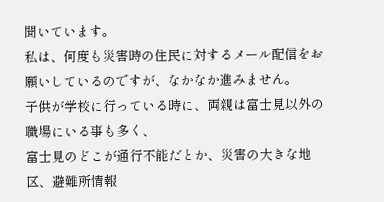聞いています。
私は、何度も災害時の住民に対するメール配信をお願いしているのですが、なかなか進みません。
子供が学校に行っている時に、両親は富士見以外の職場にいる事も多く、
富士見のどこが通行不能だとか、災害の大きな地区、避難所情報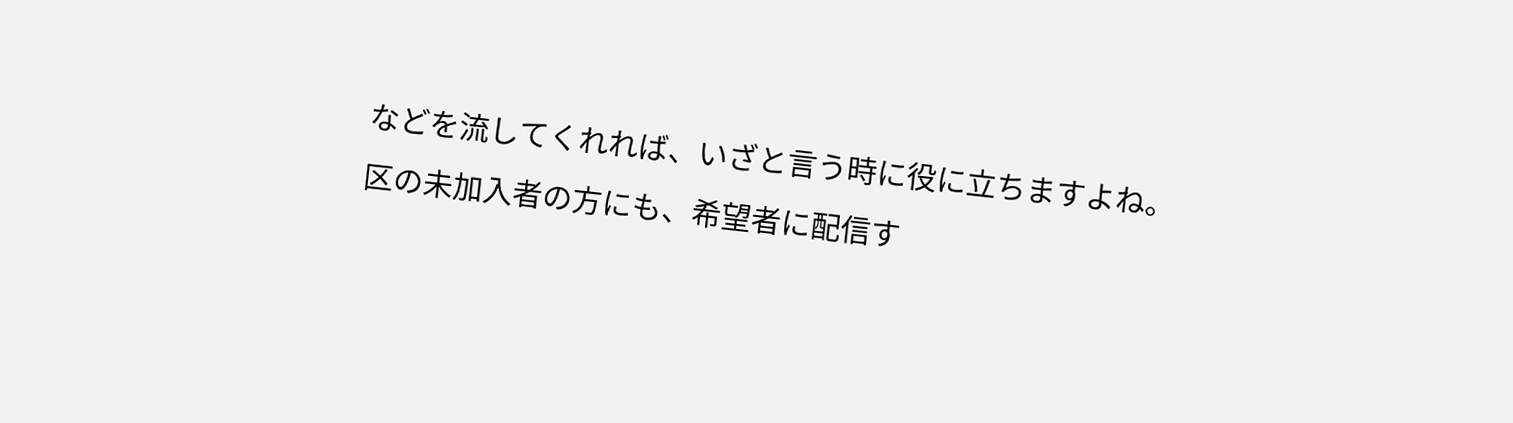などを流してくれれば、いざと言う時に役に立ちますよね。
区の未加入者の方にも、希望者に配信す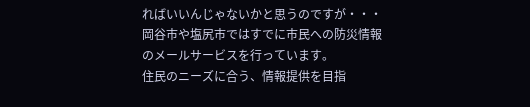ればいいんじゃないかと思うのですが・・・
岡谷市や塩尻市ではすでに市民への防災情報のメールサービスを行っています。
住民のニーズに合う、情報提供を目指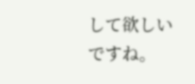して欲しいですね。